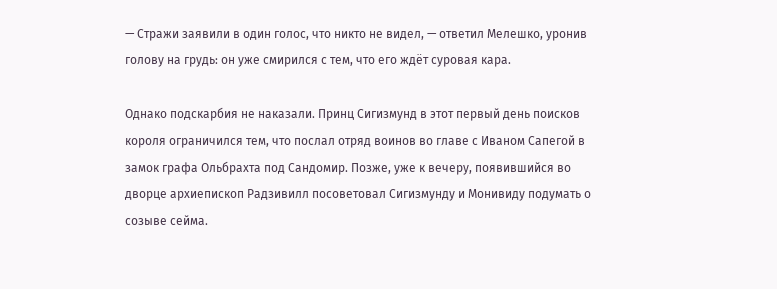— Стражи заявили в один голос, что никто не видел, — ответил Мелешко, уронив голову на грудь: он уже смирился с тем, что его ждёт суровая кара.

Однако подскарбия не наказали. Принц Сигизмунд в этот первый день поисков короля ограничился тем, что послал отряд воинов во главе с Иваном Сапегой в замок графа Ольбрахта под Сандомир. Позже, уже к вечеру, появившийся во дворце архиепископ Радзивилл посоветовал Сигизмунду и Монивиду подумать о созыве сейма.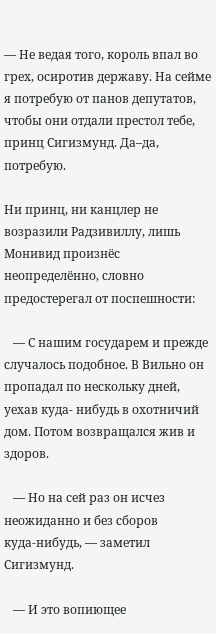— Не ведая того, король впал во грех, осиротив державу. На сейме я потребую от панов депутатов, чтобы они отдали престол тебе, принц Сигизмунд. Да–да, потребую.

Ни принц, ни канцлер не возразили Радзивиллу, лишь Монивид произнёс неопределённо, словно предостерегал от поспешности:

   — С нашим государем и прежде случалось подобное. В Вильно он пропадал по нескольку дней, уехав куда- нибудь в охотничий дом. Потом возвращался жив и здоров.

   — Но на сей раз он исчез неожиданно и без сборов куда‑нибудь, — заметил Сигизмунд.

   — И это вопиющее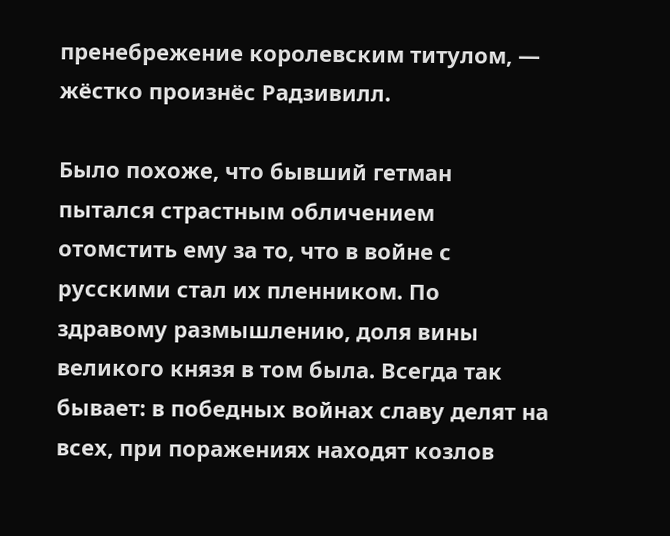пренебрежение королевским титулом, — жёстко произнёс Радзивилл.

Было похоже, что бывший гетман пытался страстным обличением отомстить ему за то, что в войне с русскими стал их пленником. По здравому размышлению, доля вины великого князя в том была. Всегда так бывает: в победных войнах славу делят на всех, при поражениях находят козлов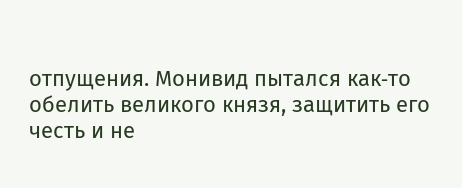отпущения. Монивид пытался как‑то обелить великого князя, защитить его честь и не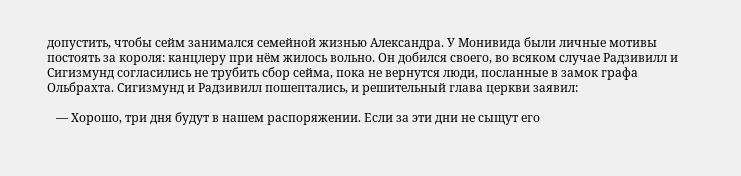допустить, чтобы сейм занимался семейной жизнью Александра. У Монивида были личные мотивы постоять за короля: канцлеру при нём жилось вольно. Он добился своего, во всяком случае Радзивилл и Сигизмунд согласились не трубить сбор сейма, пока не вернутся люди, посланные в замок графа Ольбрахта. Сигизмунд и Радзивилл пошептались, и решительный глава церкви заявил:

   — Хорошо, три дня будут в нашем распоряжении. Если за эти дни не сыщут его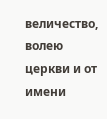величество, волею церкви и от имени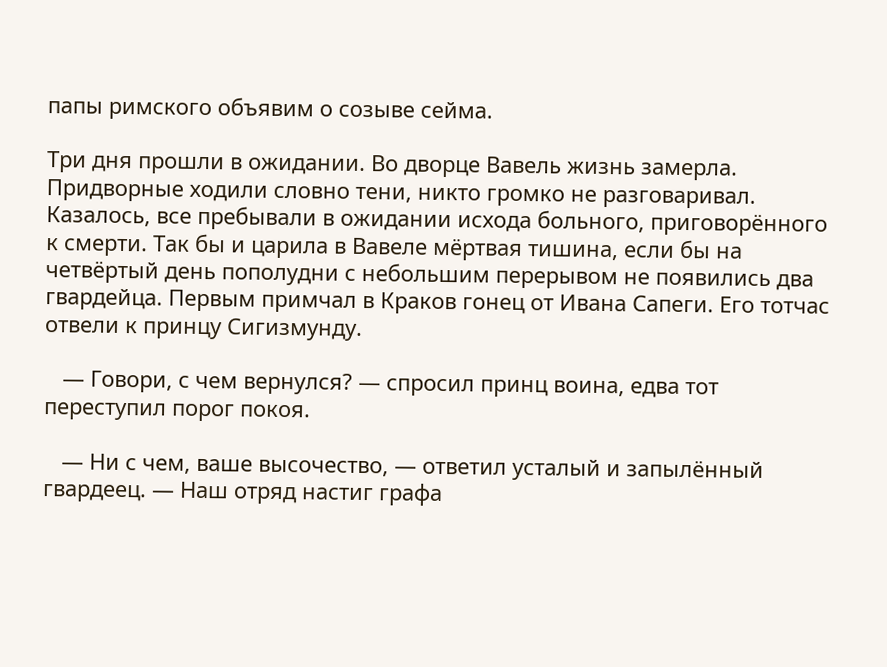папы римского объявим о созыве сейма.

Три дня прошли в ожидании. Во дворце Вавель жизнь замерла. Придворные ходили словно тени, никто громко не разговаривал. Казалось, все пребывали в ожидании исхода больного, приговорённого к смерти. Так бы и царила в Вавеле мёртвая тишина, если бы на четвёртый день пополудни с небольшим перерывом не появились два гвардейца. Первым примчал в Краков гонец от Ивана Сапеги. Его тотчас отвели к принцу Сигизмунду.

   — Говори, с чем вернулся? — спросил принц воина, едва тот переступил порог покоя.

   — Ни с чем, ваше высочество, — ответил усталый и запылённый гвардеец. — Наш отряд настиг графа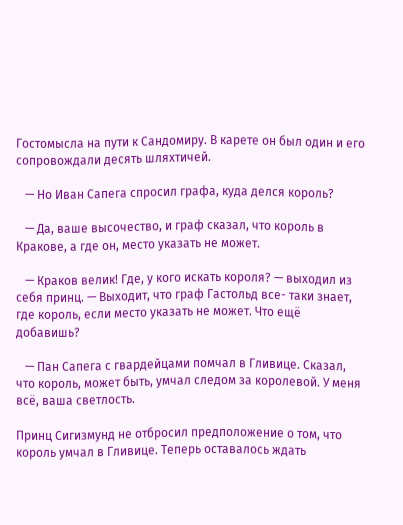Гостомысла на пути к Сандомиру. В карете он был один и его сопровождали десять шляхтичей.

   — Но Иван Сапега спросил графа, куда делся король?

   — Да, ваше высочество, и граф сказал, что король в Кракове, а где он, место указать не может.

   — Краков велик! Где, у кого искать короля? — выходил из себя принц. — Выходит, что граф Гастольд все- таки знает, где король, если место указать не может. Что ещё добавишь?

   — Пан Сапега с гвардейцами помчал в Гливице. Сказал, что король, может быть, умчал следом за королевой. У меня всё, ваша светлость.

Принц Сигизмунд не отбросил предположение о том, что король умчал в Гливице. Теперь оставалось ждать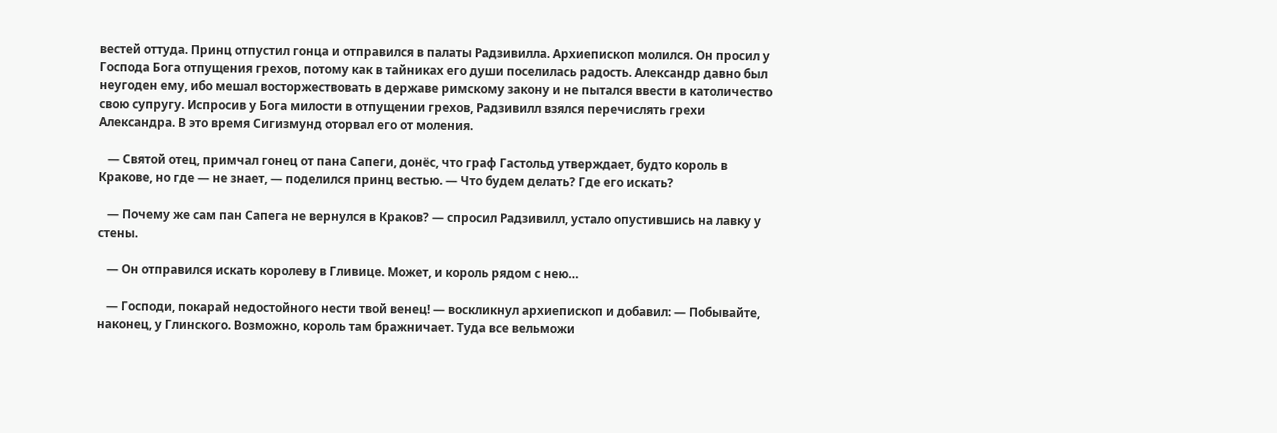вестей оттуда. Принц отпустил гонца и отправился в палаты Радзивилла. Архиепископ молился. Он просил у Господа Бога отпущения грехов, потому как в тайниках его души поселилась радость. Александр давно был неугоден ему, ибо мешал восторжествовать в державе римскому закону и не пытался ввести в католичество свою супругу. Испросив у Бога милости в отпущении грехов, Радзивилл взялся перечислять грехи Александра. В это время Сигизмунд оторвал его от моления.

   — Святой отец, примчал гонец от пана Сапеги, донёс, что граф Гастольд утверждает, будто король в Кракове, но где — не знает, — поделился принц вестью. — Что будем делать? Где его искать?

   — Почему же сам пан Сапега не вернулся в Краков? — спросил Радзивилл, устало опустившись на лавку у стены.

   — Он отправился искать королеву в Гливице. Может, и король рядом с нею…

   — Господи, покарай недостойного нести твой венец! — воскликнул архиепископ и добавил: — Побывайте, наконец, у Глинского. Возможно, король там бражничает. Туда все вельможи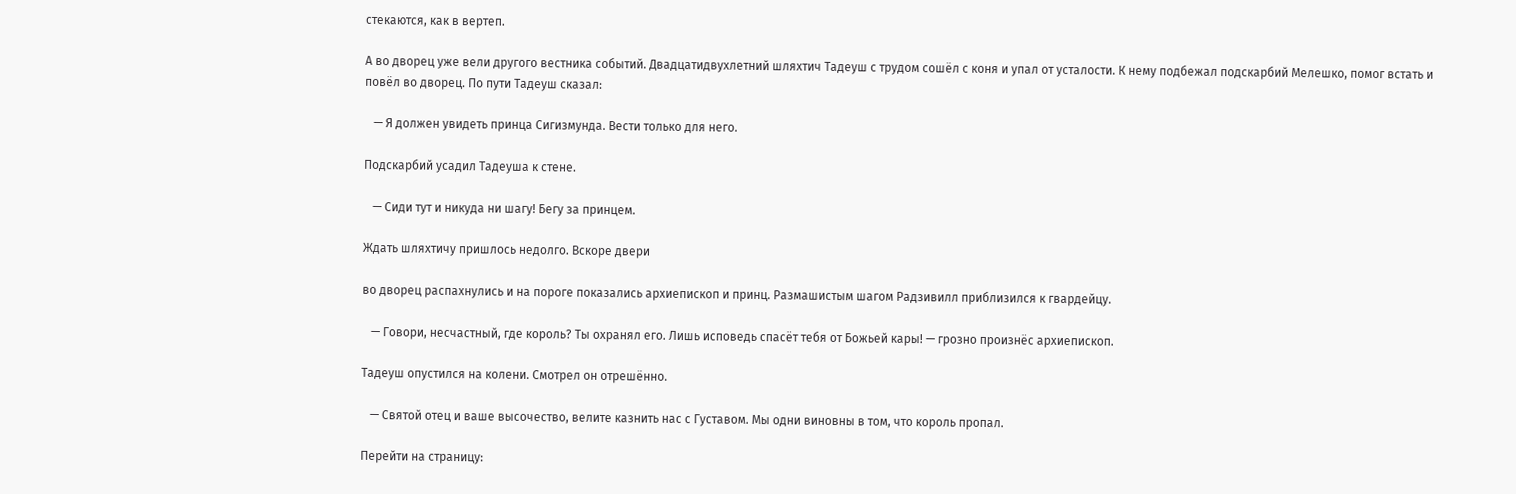стекаются, как в вертеп.

А во дворец уже вели другого вестника событий. Двадцатидвухлетний шляхтич Тадеуш с трудом сошёл с коня и упал от усталости. К нему подбежал подскарбий Мелешко, помог встать и повёл во дворец. По пути Тадеуш сказал:

   — Я должен увидеть принца Сигизмунда. Вести только для него.

Подскарбий усадил Тадеуша к стене.

   — Сиди тут и никуда ни шагу! Бегу за принцем.

Ждать шляхтичу пришлось недолго. Вскоре двери

во дворец распахнулись и на пороге показались архиепископ и принц. Размашистым шагом Радзивилл приблизился к гвардейцу.

   — Говори, несчастный, где король? Ты охранял его. Лишь исповедь спасёт тебя от Божьей кары! — грозно произнёс архиепископ.

Тадеуш опустился на колени. Смотрел он отрешённо.

   — Святой отец и ваше высочество, велите казнить нас с Густавом. Мы одни виновны в том, что король пропал.

Перейти на страницу: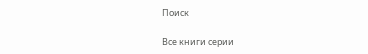Поиск

Все книги серии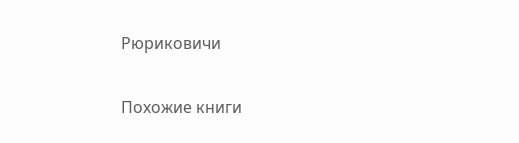Рюриковичи

Похожие книги